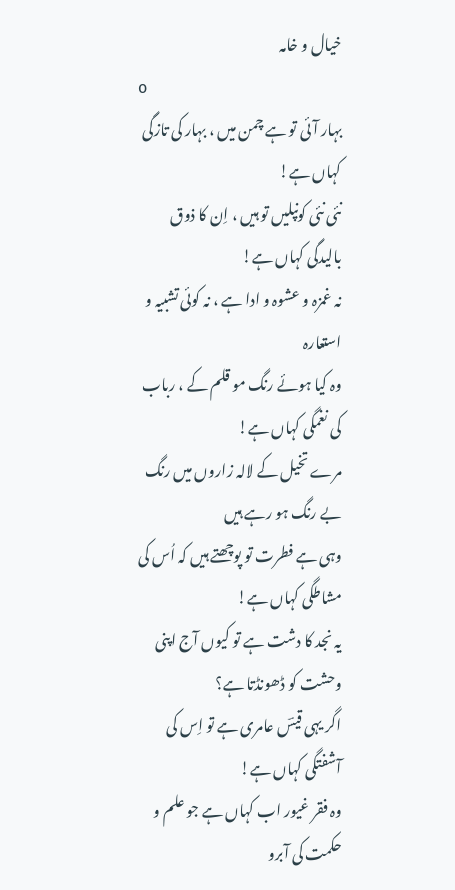خیال و خامہ
o
بہار آئی تو ہے چمن میں ، بہار کی تازگی کہاں ہے!
نئی نئی کونپلیں تو ہیں ، اِن کا ذوق بالیدگی کہاں ہے!
نہ غمزہ و عشوہ و ادا ہے ، نہ کوئی تشبیہ و استعارہ
وہ کیا ہوئے رنگ مو قلم کے ، رباب کی نغمگی کہاں ہے!
مرے تخیل کے لالہ زاروں میں رنگ بے رنگ ہو رہے ہیں
وہی ہے فطرت تو پوچھتے ہیں کہ اُس کی مشاطگی کہاں ہے!
یہ نجد کا دشت ہے تو کیوں آج اپنی وحشت کو ڈھونڈتا ہے؟
اگر یہی قیسؔ عامری ہے تو اِس کی آشفتگی کہاں ہے!
وہ فقر غیور اب کہاں ہے جو علم و حکمت کی آبرو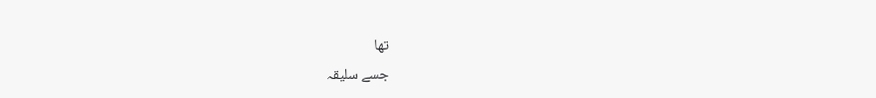تھا
جسے سلیقہ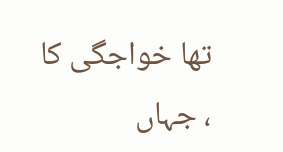تھا خواجگی کا ، جہاں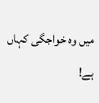میں وہ خواجگی کہاں ہے!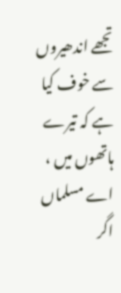تجھے اندھیروں سے خوف کیا ہے کہ تیرے ہاتھوں میں ، اے مسلماں
اگر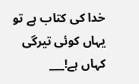خدا کی کتاب ہے تو یہاں کوئی تیرگی کہاں ہے!___